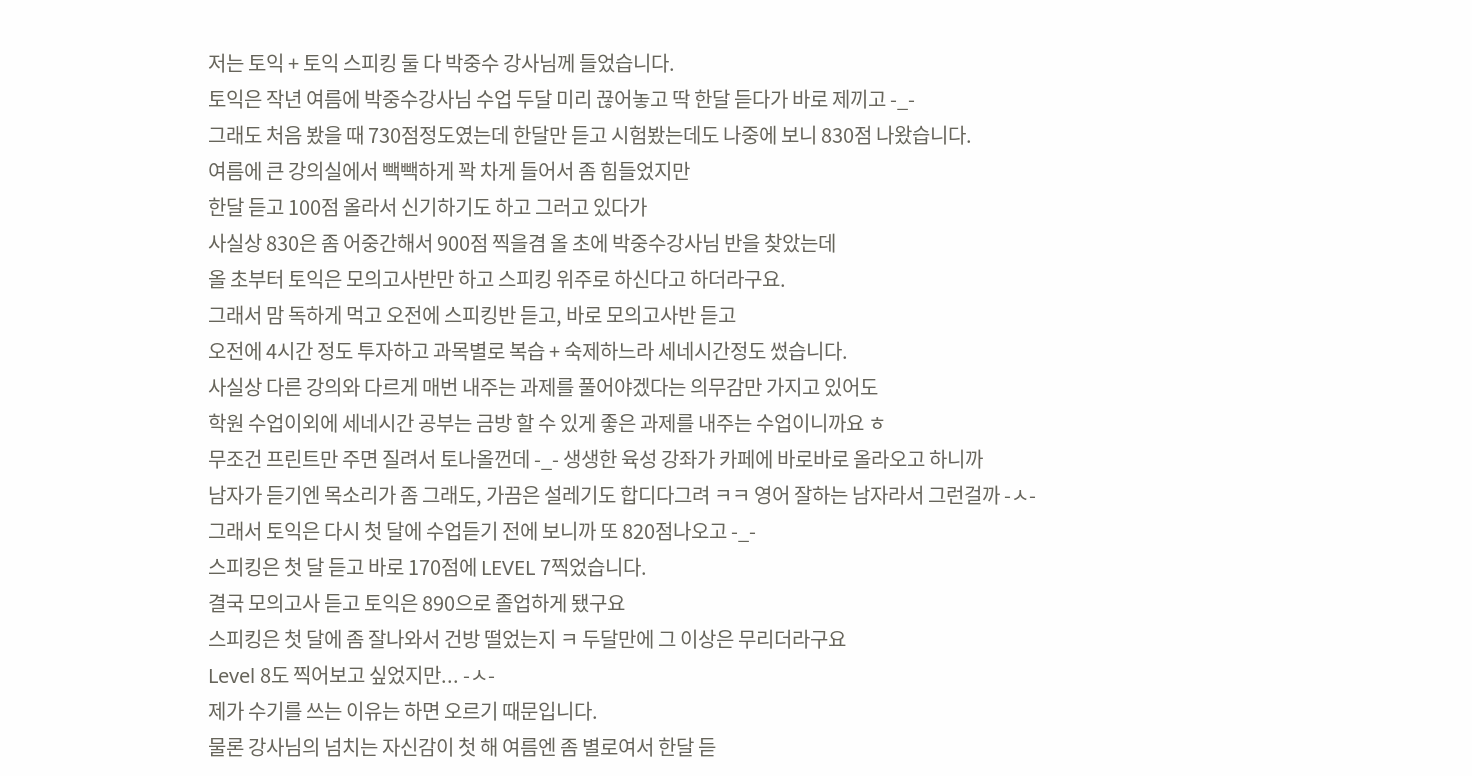저는 토익 + 토익 스피킹 둘 다 박중수 강사님께 들었습니다.
토익은 작년 여름에 박중수강사님 수업 두달 미리 끊어놓고 딱 한달 듣다가 바로 제끼고 -_-
그래도 처음 봤을 때 730점정도였는데 한달만 듣고 시험봤는데도 나중에 보니 830점 나왔습니다.
여름에 큰 강의실에서 빽빽하게 꽉 차게 들어서 좀 힘들었지만
한달 듣고 100점 올라서 신기하기도 하고 그러고 있다가
사실상 830은 좀 어중간해서 900점 찍을겸 올 초에 박중수강사님 반을 찾았는데
올 초부터 토익은 모의고사반만 하고 스피킹 위주로 하신다고 하더라구요.
그래서 맘 독하게 먹고 오전에 스피킹반 듣고, 바로 모의고사반 듣고
오전에 4시간 정도 투자하고 과목별로 복습 + 숙제하느라 세네시간정도 썼습니다.
사실상 다른 강의와 다르게 매번 내주는 과제를 풀어야겠다는 의무감만 가지고 있어도
학원 수업이외에 세네시간 공부는 금방 할 수 있게 좋은 과제를 내주는 수업이니까요 ㅎ
무조건 프린트만 주면 질려서 토나올껀데 -_- 생생한 육성 강좌가 카페에 바로바로 올라오고 하니까
남자가 듣기엔 목소리가 좀 그래도, 가끔은 설레기도 합디다그려 ㅋㅋ 영어 잘하는 남자라서 그런걸까 -ㅅ-
그래서 토익은 다시 첫 달에 수업듣기 전에 보니까 또 820점나오고 -_-
스피킹은 첫 달 듣고 바로 170점에 LEVEL 7찍었습니다.
결국 모의고사 듣고 토익은 890으로 졸업하게 됐구요
스피킹은 첫 달에 좀 잘나와서 건방 떨었는지 ㅋ 두달만에 그 이상은 무리더라구요
Level 8도 찍어보고 싶었지만... -ㅅ-
제가 수기를 쓰는 이유는 하면 오르기 때문입니다.
물론 강사님의 넘치는 자신감이 첫 해 여름엔 좀 별로여서 한달 듣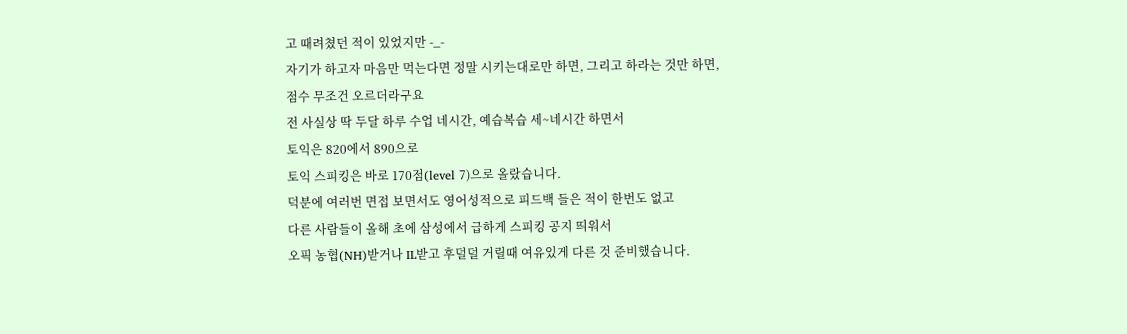고 때려쳤던 적이 있었지만 -_-
자기가 하고자 마음만 먹는다면 정말 시키는대로만 하면, 그리고 하라는 것만 하면,
점수 무조건 오르더라구요
전 사실상 딱 두달 하루 수업 네시간, 예습복습 세~네시간 하면서
토익은 820에서 890으로
토익 스피킹은 바로 170점(level 7)으로 올랐습니다.
덕분에 여러번 면접 보면서도 영어성적으로 피드백 들은 적이 한번도 없고
다른 사람들이 올해 초에 삼성에서 급하게 스피킹 공지 띄워서
오픽 농협(NH)받거나 IL받고 후덜덜 거릴때 여유있게 다른 것 준비했습니다.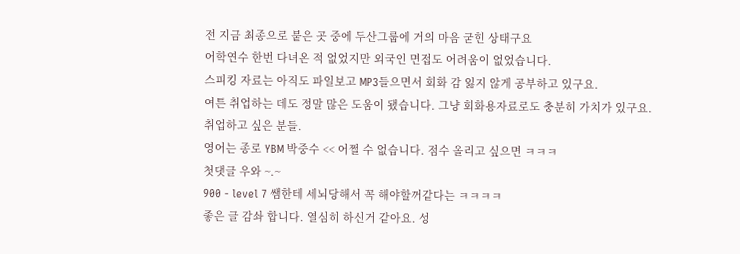전 지금 최종으로 붙은 곳 중에 두산그룹에 거의 마음 굳힌 상태구요
어학연수 한번 다녀온 적 없었지만 외국인 면접도 어려움이 없었습니다.
스피킹 자료는 아직도 파일보고 MP3들으면서 회화 감 잃지 않게 공부하고 있구요.
여튼 취업하는 데도 정말 많은 도움이 됐습니다. 그냥 회화용자료로도 충분히 가치가 있구요.
취업하고 싶은 분들.
영어는 종로 YBM 박중수 << 어쩔 수 없습니다. 점수 올리고 싶으면 ㅋㅋㅋ
첫댓글 우와 ~.~
900 - level 7 쌤한테 세뇌당해서 꼭 해야할꺼같다는 ㅋㅋㅋㅋ
좋은 글 감솨 합니다. 열심히 하신거 같아요. 성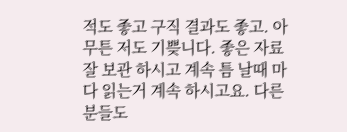적도 좋고 구직 결과도 좋고. 아무튼 저도 기쁮니다. 좋은 자료 잘 보관 하시고 계속 틈 날때 마다 읽는거 계속 하시고요. 다른 분들도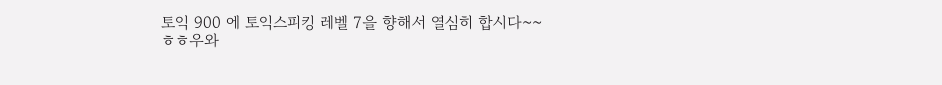토익 900 에 토익스피킹 레벨 7을 향해서 열심히 합시다~~
ㅎㅎ우와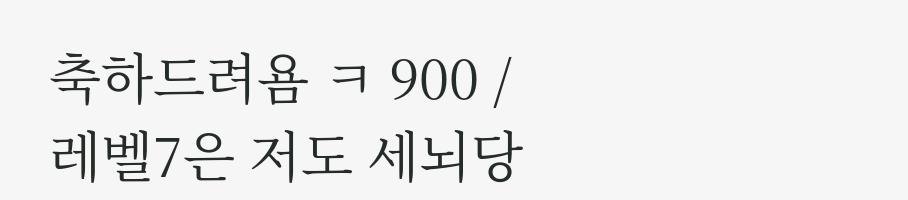축하드려욤 ㅋ 900 /레벨7은 저도 세뇌당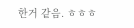한거 같음. ㅎㅎㅎ